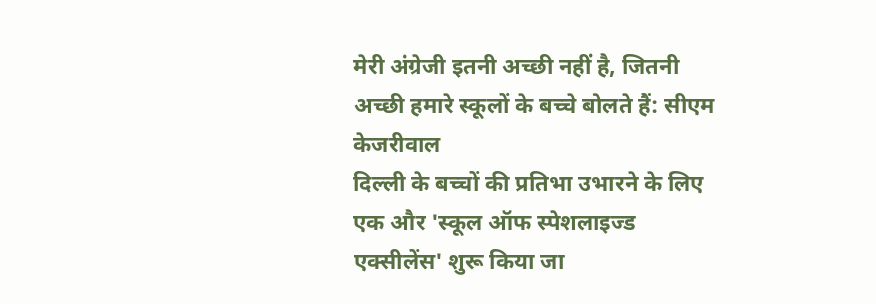मेरी अंग्रेजी इतनी अच्छी नहीं है, जितनी अच्छी हमारे स्कूलों के बच्चे बोलते हैं: सीएम केजरीवाल
दिल्ली के बच्चों की प्रतिभा उभारने के लिए एक और 'स्कूल ऑफ स्पेशलाइज्ड एक्सीलेंस' शुरू किया जा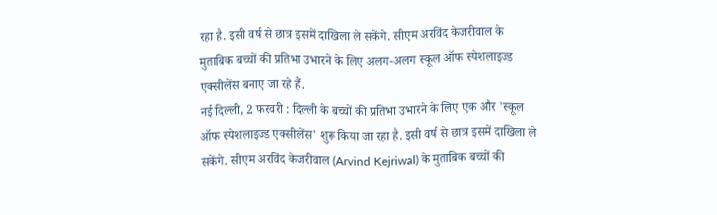रहा है. इसी वर्ष से छात्र इसमें दाखिला ले सकेंगे. सीएम अरविंद केजरीवाल के मुताबिक बच्चों की प्रतिभा उभारने के लिए अलग-अलग स्कूल ऑफ स्पेशलाइज्ड एक्सीलेंस बनाए जा रहे हैं.
नई दिल्ली, 2 फरवरी : दिल्ली के बच्चों की प्रतिभा उभारने के लिए एक और 'स्कूल ऑफ स्पेशलाइज्ड एक्सीलेंस' शुरू किया जा रहा है. इसी वर्ष से छात्र इसमें दाखिला ले सकेंगे. सीएम अरविंद केजरीवाल (Arvind Kejriwal) के मुताबिक बच्चों की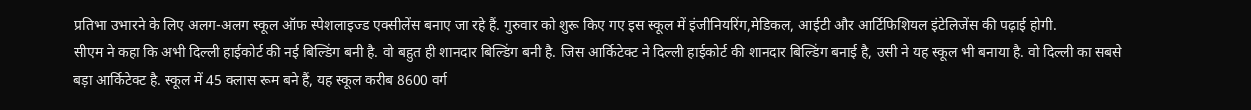प्रतिभा उभारने के लिए अलग-अलग स्कूल ऑफ स्पेशलाइज्ड एक्सीलेंस बनाए जा रहे हैं. गुरुवार को शुरू किए गए इस स्कूल में इंजीनियरिंग,मेडिकल, आईटी और आर्टिफिशियल इंटेलिजेंस की पढ़ाई होगी.
सीएम ने कहा कि अभी दिल्ली हाईकोर्ट की नई बिल्डिंग बनी है. वो बहुत ही शानदार बिल्डिंग बनी है. जिस आर्किटेक्ट ने दिल्ली हाईकोर्ट की शानदार बिल्डिंग बनाई है, उसी ने यह स्कूल भी बनाया है. वो दिल्ली का सबसे बड़ा आर्किटेक्ट है. स्कूल में 45 क्लास रूम बने हैं, यह स्कूल करीब 8600 वर्ग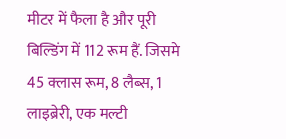मीटर में फैला है और पूरी बिल्डिंग में 112 रूम हैं. जिसमे 45 क्लास रूम, 8 लैब्स, 1 लाइब्रेरी, एक मल्टी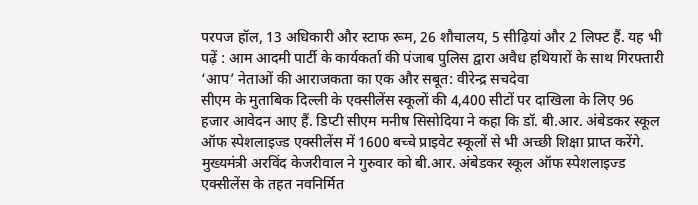परपज हॉल, 13 अधिकारी और स्टाफ रूम, 26 शौचालय, 5 सीढ़ियां और 2 लिफ्ट हैं. यह भी पढ़ें : आम आदमी पार्टी के कार्यकर्ता की पंजाब पुलिस द्वारा अवैध हथियारों के साथ गिरफ्तारी ‘आप’ नेताओं की आराजकता का एक और सबूत: वीरेन्द्र सचदेवा
सीएम के मुताबिक दिल्ली के एक्सीलेंस स्कूलों की 4,400 सीटों पर दाखिला के लिए 96 हजार आवेदन आए हैं. डिप्टी सीएम मनीष सिसोदिया ने कहा कि डॉ. बी.आर. अंबेडकर स्कूल ऑफ स्पेशलाइज्ड एक्सीलेंस में 1600 बच्चे प्राइवेट स्कूलों से भी अच्छी शिक्षा प्राप्त करेंगे. मुख्यमंत्री अरविंद केजरीवाल ने गुरुवार को बी.आर. अंबेडकर स्कूल ऑफ स्पेशलाइज्ड एक्सीलेंस के तहत नवनिर्मित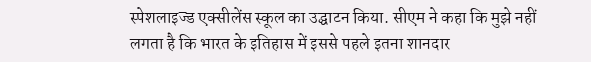स्पेशलाइज्ड एक्सीलेंस स्कूल का उद्घाटन किया. सीएम ने कहा कि मुझे नहीं लगता है कि भारत के इतिहास में इससे पहले इतना शानदार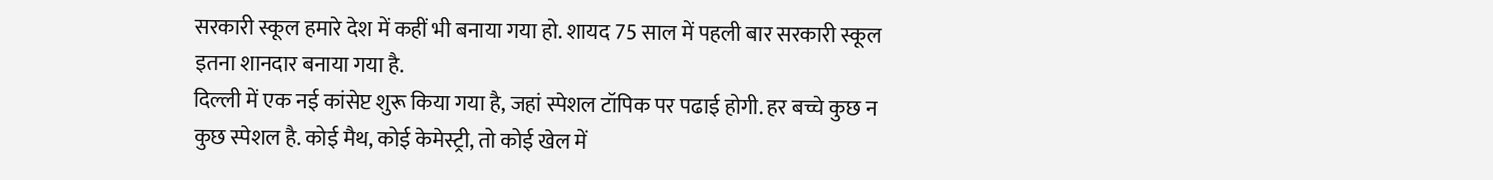सरकारी स्कूल हमारे देश में कहीं भी बनाया गया हो. शायद 75 साल में पहली बार सरकारी स्कूल इतना शानदार बनाया गया है.
दिल्ली में एक नई कांसेप्ट शुरू किया गया है, जहां स्पेशल टॉपिक पर पढाई होगी. हर बच्चे कुछ न कुछ स्पेशल है. कोई मैथ, कोई केमेस्ट्री, तो कोई खेल में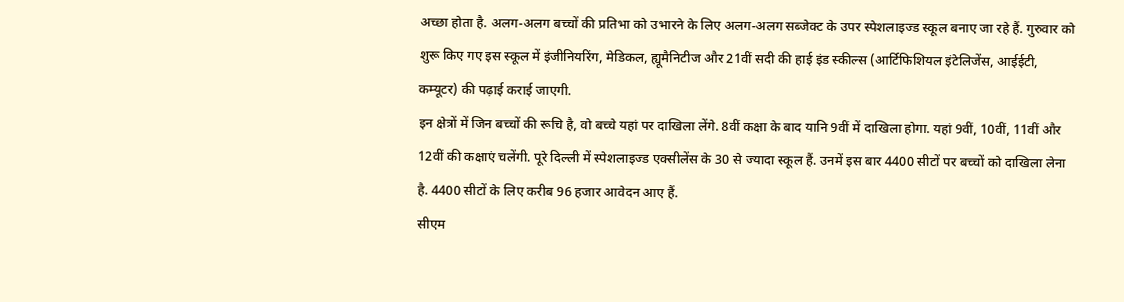अच्छा होता है. अलग-अलग बच्चों की प्रतिभा को उभारने के लिए अलग-अलग सब्जेक्ट के उपर स्पेशलाइज्ड स्कूल बनाए जा रहे हैं. गुरुवार को शुरू किए गए इस स्कूल में इंजीनियरिंग, मेडिकल, ह्यूमैनिटीज और 21वीं सदी की हाई इंड स्कील्स (आर्टिफिशियल इंटेलिजेंस, आईईटी, कम्यूटर) की पढ़ाई कराई जाएगी.
इन क्षेत्रों में जिन बच्चों की रूचि है, वो बच्चे यहां पर दाखिला लेंगे. 8वीं कक्षा के बाद यानि 9वीं में दाखिला होगा. यहां 9वीं, 10वीं, 11वीं और 12वीं की कक्षाएं चलेंगी. पूरे दिल्ली में स्पेशलाइज्ड एक्सीलेंस के 30 से ज्यादा स्कूल हैं. उनमें इस बार 4400 सीटों पर बच्चों को दाखिला लेना है. 4400 सीटों के लिए करीब 96 हजार आवेदन आए हैं.
सीएम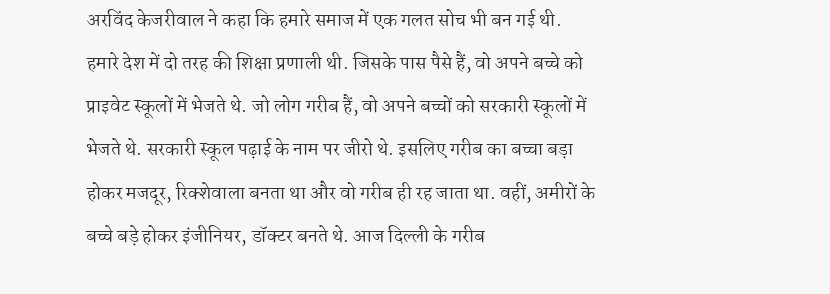अरविंद केजरीवाल ने कहा कि हमारे समाज में एक गलत सोच भी बन गई थी. हमारे देश में दो तरह की शिक्षा प्रणाली थी. जिसके पास पैसे हैं, वो अपने बच्चे को प्राइवेट स्कूलों में भेजते थे. जो लोग गरीब हैं, वो अपने बच्चों को सरकारी स्कूलों में भेजते थे. सरकारी स्कूल पढ़ाई के नाम पर जीरो थे. इसलिए गरीब का बच्चा बड़ा होकर मजदूर, रिक्शेवाला बनता था और वो गरीब ही रह जाता था. वहीं, अमीरों के बच्चे बड़े होकर इंजीनियर, डॉक्टर बनते थे. आज दिल्ली के गरीब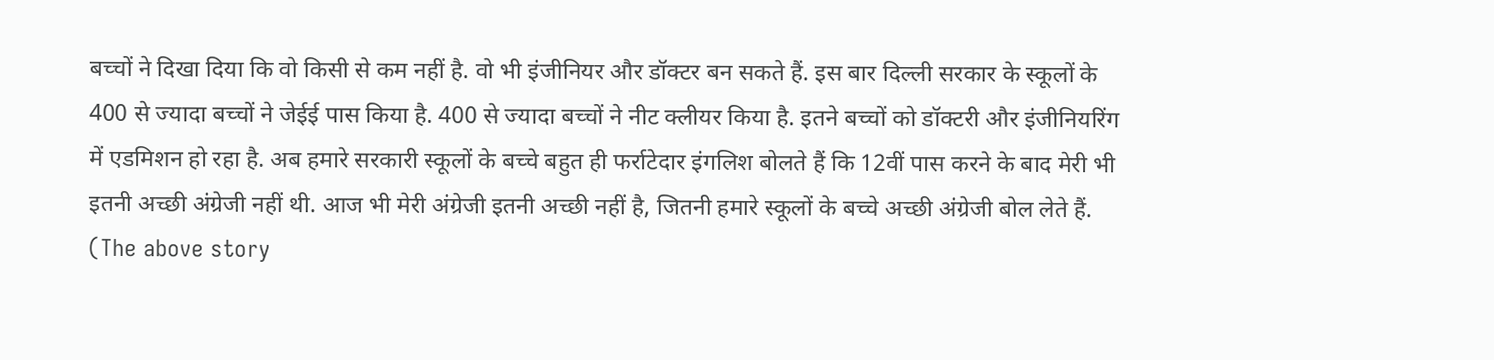बच्चों ने दिखा दिया कि वो किसी से कम नहीं है. वो भी इंजीनियर और डॉक्टर बन सकते हैं. इस बार दिल्ली सरकार के स्कूलों के 400 से ज्यादा बच्चों ने जेईई पास किया है. 400 से ज्यादा बच्चों ने नीट क्लीयर किया है. इतने बच्चों को डॉक्टरी और इंजीनियरिंग में एडमिशन हो रहा है. अब हमारे सरकारी स्कूलों के बच्चे बहुत ही फर्राटेदार इंगलिश बोलते हैं कि 12वीं पास करने के बाद मेरी भी इतनी अच्छी अंग्रेजी नहीं थी. आज भी मेरी अंग्रेजी इतनी अच्छी नहीं है, जितनी हमारे स्कूलों के बच्चे अच्छी अंग्रेजी बोल लेते हैं.
(The above story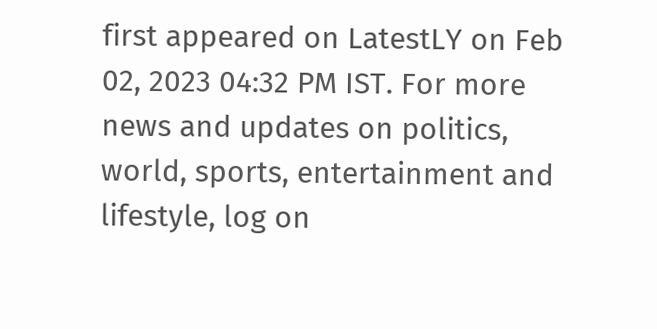first appeared on LatestLY on Feb 02, 2023 04:32 PM IST. For more news and updates on politics, world, sports, entertainment and lifestyle, log on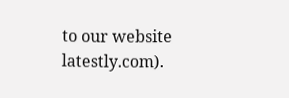to our website latestly.com).